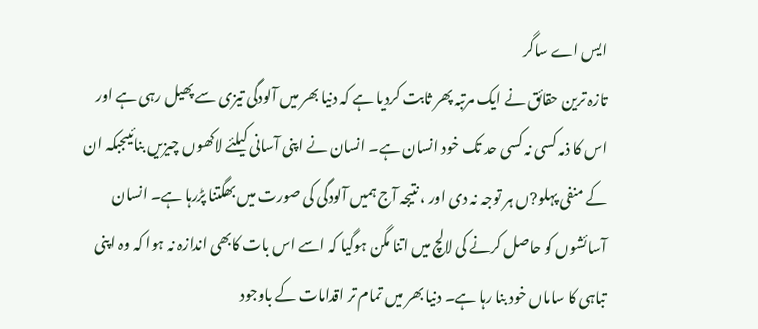ایس اے ساگر
تازہ ترین حقائق نے ایک مرتبہ پھر ثابت کردیا ہے کہ دنیا بھر میں آلودگی تیزی سے پھیل رہی ہے اور اس کا ذمہ کسی نہ کسی حد تک خود انسان ہے۔ انسان نے اپنی آسانی کیلئے لاکھوں چیزیں بنائیںجبکہ ان کے منفی پہلو?ں ہر توجہ نہ دی اور ، نتیجہ آج ہمیں آلودگی کی صورت میں بھگتنا پڑرہا ہے۔ انسان آسائشوں کو حاصل کرنے کی لالچ میں اتنا مگن ہوگیا کہ اسے اس بات کابھی اندازہ نہ ہوا کہ وہ اپنی تباہی کا ساماں خود بنا رہا ہے۔ دنیا بھر میں تمام تر اقدامات کے باوجود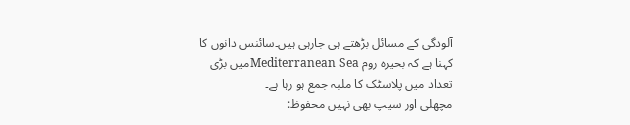آلودگی کے مسائل بڑھتے ہی جارہی ہیں۔سائنس دانوں کا کہنا ہے کہ بحیرہ روم Mediterranean Seaمیں بڑی تعداد میں پلاسٹک کا ملبہ جمع ہو رہا ہے۔
مچھلی اور سیپ بھی نہیں محفوظ: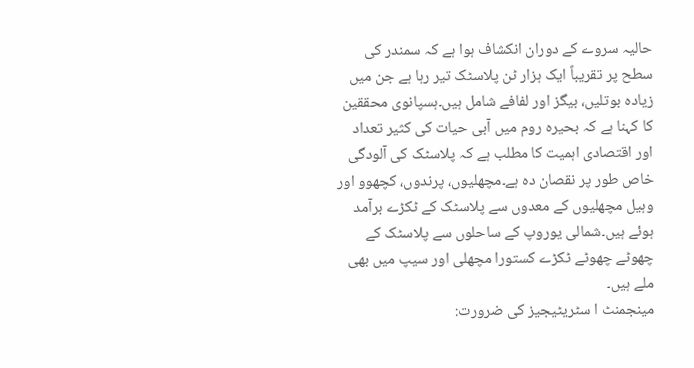حالیہ سروے کے دوران انکشاف ہوا ہے کہ سمندر کی سطح پر تقریباً ایک ہزار ٹن پلاسٹک تیر رہا ہے جن میں زیادہ بوتلیں، بیگز اور لفافے شامل ہیں۔ہسپانوی محققین کا کہنا ہے کہ بحیرہ روم میں آبی حیات کی کثیر تعداد اور اقتصادی اہمیت کا مطلب ہے کہ پلاسٹک کی آلودگی خاص طور پر نقصان دہ ہے۔مچھلیوں، پرندوں، کچھوو اور وہیل مچھلیوں کے معدوں سے پلاسٹک کے ٹکڑے برآمد ہوئے ہیں۔شمالی یوروپ کے ساحلوں سے پلاسٹک کے چھوٹے چھوٹے ٹکڑے کستورا مچھلی اور سیپ میں بھی ملے ہیں۔
مینجمنٹ ا سٹریٹیجیز کی ضرورت: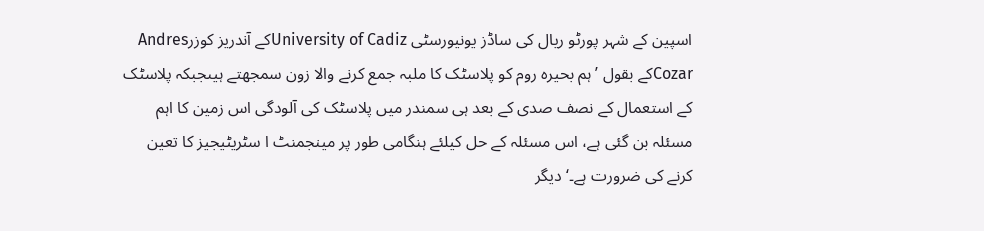اسپین کے شہر پورٹو ریال کی ساڈز یونیورسٹی University of Cadizکے آندریز کوزرAndres Cozarکے بقول ’ہم بحیرہ روم کو پلاسٹک کا ملبہ جمع کرنے والا زون سمجھتے ہیںجبکہ پلاسٹک کے استعمال کے نصف صدی کے بعد ہی سمندر میں پلاسٹک کی آلودگی اس زمین کا اہم مسئلہ بن گئی ہے، اس مسئلہ کے حل کیلئے ہنگامی طور پر مینجمنٹ ا سٹریٹیجیز کا تعین کرنے کی ضرورت ہے۔‘دیگر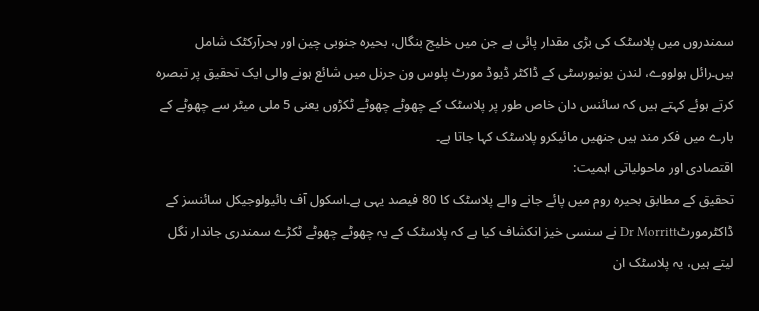سمندروں میں پلاسٹک کی بڑی مقدار پائی ہے جن میں خلیج بنگال، بحیرہ جنوبی چین اور بحرآرکٹک شامل ہیں۔رائل ہولووے، لندن یونیورسٹی کے ڈاکٹر ڈیوڈ مورٹ پلوس ون جرنل میں شائع ہونے والی ایک تحقیق پر تبصرہ کرتے ہوئے کہتے ہیں کہ سائنس دان خاص طور پر پلاسٹک کے چھوٹے چھوٹے ٹکڑوں یعنی 5 ملی میٹر سے چھوٹے کے بارے میں فکر مند ہیں جنھیں مائیکرو پلاسٹک کہا جاتا ہے۔
اقتصادی اور ماحولیاتی اہمیت:
تحقیق کے مطابق بحیرہ روم میں پائے جانے والے پلاسٹک کا 80 فیصد یہی ہے۔اسکول آف بائیولوجیکل سائنسز کے ڈاکٹرمورٹDr Morritt نے سنسی خیز انکشاف کیا ہے کہ پلاسٹک کے یہ چھوٹے چھوٹے ٹکڑے سمندری جاندار نگل لیتے ہیں، یہ پلاسٹک ان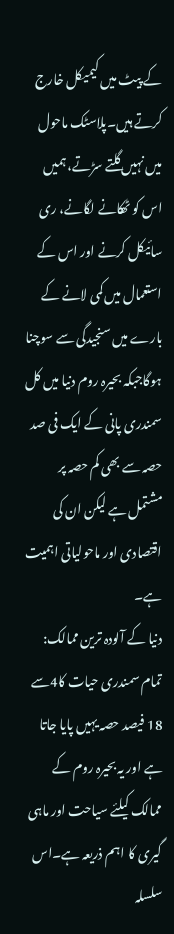کے پیٹ میں کیمیکل خارج کرتے ہیں۔پلاسٹک ماحول میں نہیں گلتے سڑتے، ہمیں اس کو ٹھکانے لگانے، ری سائیکل کرنے اور اس کے استعمال میں کمی لانے کے بارے میں سنجیدگی سے سوچنا ہوگاجبکہ بحیرہ روم دنیا میں کل سمندری پانی کے ایک فی صد حصہ سے بھی کم حصہ پر مشتمل ہے لیکن ان کی اقتصادی اور ماحولیاتی اہمیت ہے۔
دنیا کے آلودہ ترین ممالک:
تمام سمندری حیات کا4سے 18 فیصد حصہ یہیں پایا جاتا ہے اور یہ بحیرہ روم کے ممالک کیلئے سیاحت اور ماہی گیری کا اہم ذریعہ ہے۔اس سلسلہ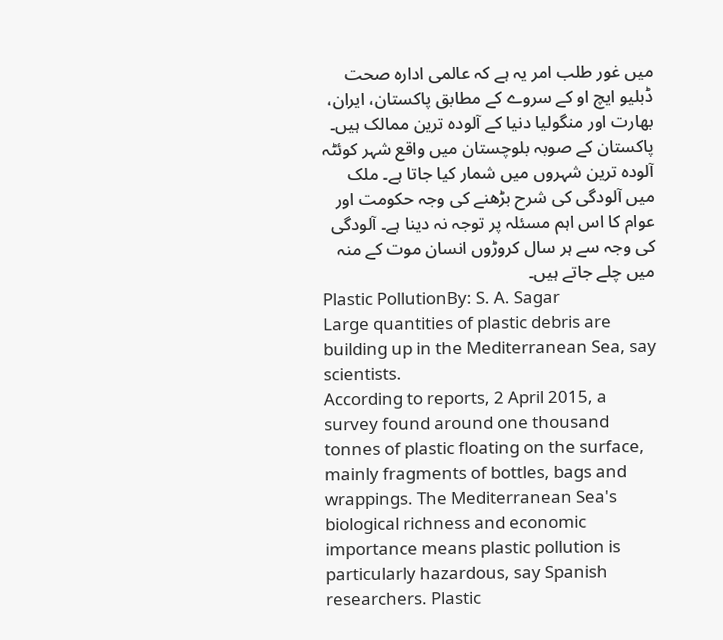میں غور طلب امر یہ ہے کہ عالمی ادارہ صحت ڈبلیو ایچ او کے سروے کے مطابق پاکستان، ایران، بھارت اور منگولیا دنیا کے آلودہ ترین ممالک ہیں۔ پاکستان کے صوبہ بلوچستان میں واقع شہر کوئٹہ آلودہ ترین شہروں میں شمار کیا جاتا ہے۔ ملک میں آلودگی کی شرح بڑھنے کی وجہ حکومت اور عوام کا اس اہم مسئلہ پر توجہ نہ دینا ہے۔ آلودگی کی وجہ سے ہر سال کروڑوں انسان موت کے منہ میں چلے جاتے ہیں۔
Plastic PollutionBy: S. A. Sagar
Large quantities of plastic debris are building up in the Mediterranean Sea, say scientists.
According to reports, 2 April 2015, a survey found around one thousand tonnes of plastic floating on the surface, mainly fragments of bottles, bags and wrappings. The Mediterranean Sea's biological richness and economic importance means plastic pollution is particularly hazardous, say Spanish researchers. Plastic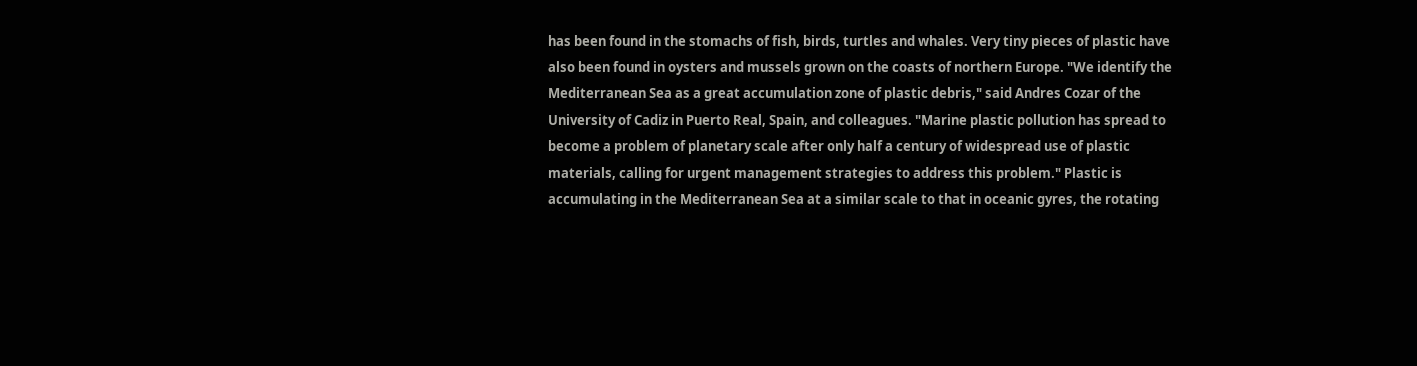has been found in the stomachs of fish, birds, turtles and whales. Very tiny pieces of plastic have also been found in oysters and mussels grown on the coasts of northern Europe. "We identify the Mediterranean Sea as a great accumulation zone of plastic debris," said Andres Cozar of the University of Cadiz in Puerto Real, Spain, and colleagues. "Marine plastic pollution has spread to become a problem of planetary scale after only half a century of widespread use of plastic materials, calling for urgent management strategies to address this problem." Plastic is accumulating in the Mediterranean Sea at a similar scale to that in oceanic gyres, the rotating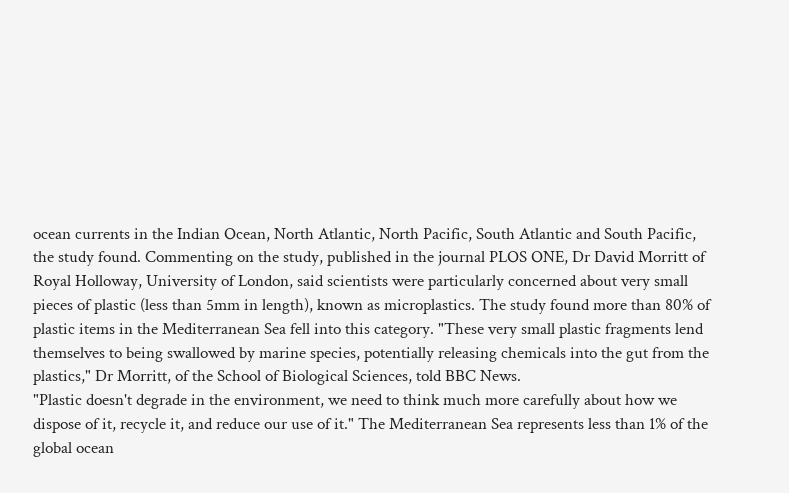ocean currents in the Indian Ocean, North Atlantic, North Pacific, South Atlantic and South Pacific, the study found. Commenting on the study, published in the journal PLOS ONE, Dr David Morritt of Royal Holloway, University of London, said scientists were particularly concerned about very small pieces of plastic (less than 5mm in length), known as microplastics. The study found more than 80% of plastic items in the Mediterranean Sea fell into this category. "These very small plastic fragments lend themselves to being swallowed by marine species, potentially releasing chemicals into the gut from the plastics," Dr Morritt, of the School of Biological Sciences, told BBC News.
"Plastic doesn't degrade in the environment, we need to think much more carefully about how we dispose of it, recycle it, and reduce our use of it." The Mediterranean Sea represents less than 1% of the global ocean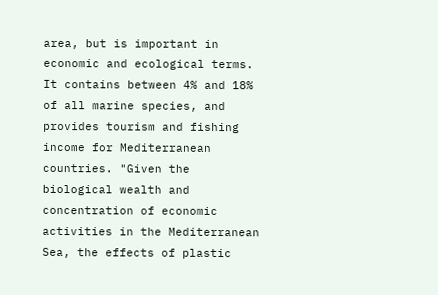area, but is important in economic and ecological terms. It contains between 4% and 18% of all marine species, and provides tourism and fishing income for Mediterranean countries. "Given the biological wealth and concentration of economic activities in the Mediterranean Sea, the effects of plastic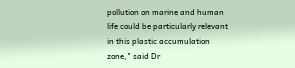pollution on marine and human life could be particularly relevant in this plastic accumulation zone," said Dr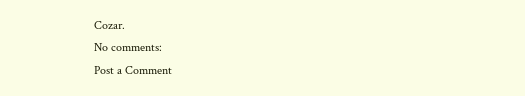Cozar.
No comments:
Post a Comment